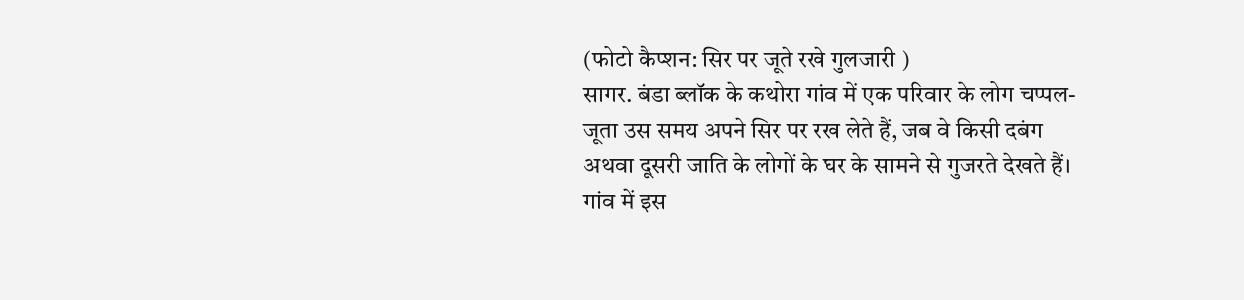(फोटो कैप्शन: सिर पर जूते रखे गुलजारी )
सागर. बंडा ब्लॉक के कथोरा गांव में एक परिवार के लोग चप्पल-जूता उस समय अपने सिर पर रख लेते हैं, जब वे किसी दबंग अथवा दूसरी जाति के लोगों के घर के सामने से गुजरते देखते हैं। गांव में इस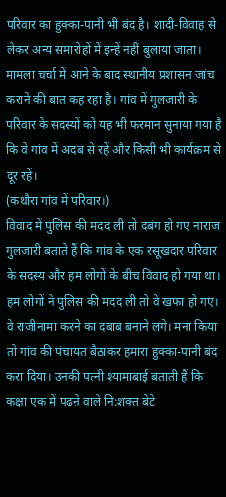परिवार का हुक्का-पानी भी बंद है। शादी-विवाह से लेकर अन्य समारोहों में इन्हें नहीं बुलाया जाता। मामला चर्चा में आने के बाद स्थानीय प्रशासन जांच कराने की बात कह रहा है। गांव में गुलजारी के परिवार के सदस्यों को यह भी फरमान सुनाया गया है कि वे गांव में अदब से रहें और किसी भी कार्यक्रम से दूर रहें।
(कथौरा गांव में परिवार।)
विवाद में पुलिस की मदद ली तो दबंग हो गए नाराज
गुलजारी बताते हैं कि गांव के एक रसूखदार परिवार के सदस्य और हम लोगों के बीच विवाद हो गया था। हम लोगों ने पुलिस की मदद ली तो वे खफा हो गए। वे राजीनामा करने का दबाब बनाने लगे। मना किया तो गांव की पंचायत बैठाकर हमारा हुक्का-पानी बंद करा दिया। उनकी पत्नी श्यामाबाई बताती हैं कि कक्षा एक में पढऩे वाले नि:शक्त बेटे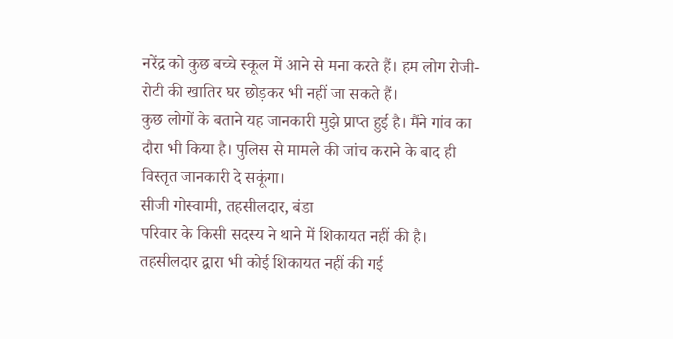नरेंद्र को कुछ बच्चे स्कूल में आने से मना करते हैं। हम लोग रोजी-रोटी की खातिर घर छोड़कर भी नहीं जा सकते हैं।
कुछ लोगों के बताने यह जानकारी मुझे प्राप्त हुई है। मैंने गांव का दौरा भी किया है। पुलिस से मामले की जांच कराने के बाद ही विस्तृत जानकारी दे सकूंगा।
सीजी गोस्वामी, तहसीलदार, बंडा
परिवार के किसी सदस्य ने थाने में शिकायत नहीं की है। तहसीलदार द्वारा भी कोई शिकायत नहीं की गई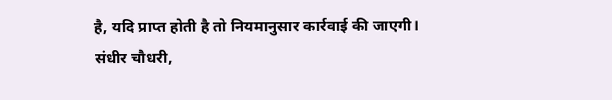है, यदि प्राप्त होती है तो नियमानुसार कार्रवाई की जाएगी।
संधीर चौधरी,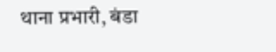थाना प्रभारी, बंडा